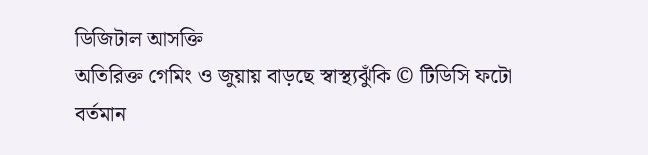ডিজিটাল আসক্তি
অতিরিক্ত গেমিং ও জুয়ায় বাড়ছে স্বাস্থ্যঝুঁকি © টিডিসি ফটো
বর্তমান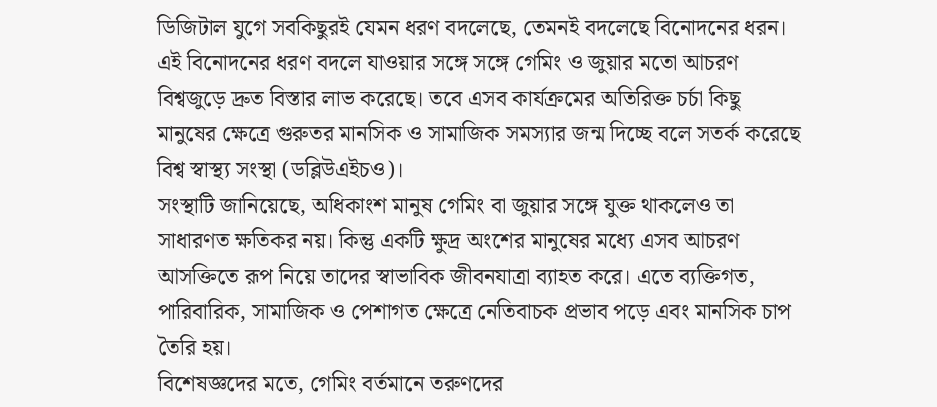ডিজিটাল যুগে সবকিছুরই যেমন ধরণ বদলেছে, তেমনই বদলেছে বিনোদনের ধরন। এই বিনোদনের ধরণ বদলে যাওয়ার সঙ্গে সঙ্গে গেমিং ও জুয়ার মতো আচরণ বিশ্বজুড়ে দ্রুত বিস্তার লাভ করেছে। তবে এসব কার্যক্রমের অতিরিক্ত চর্চা কিছু মানুষের ক্ষেত্রে গুরুতর মানসিক ও সামাজিক সমস্যার জন্ম দিচ্ছে বলে সতর্ক করেছে বিশ্ব স্বাস্থ্য সংস্থা (ডব্লিউএইচও)।
সংস্থাটি জানিয়েছে, অধিকাংশ মানুষ গেমিং বা জুয়ার সঙ্গে যুক্ত থাকলেও তা সাধারণত ক্ষতিকর নয়। কিন্তু একটি ক্ষুদ্র অংশের মানুষের মধ্যে এসব আচরণ আসক্তিতে রূপ নিয়ে তাদের স্বাভাবিক জীবনযাত্রা ব্যাহত করে। এতে ব্যক্তিগত, পারিবারিক, সামাজিক ও পেশাগত ক্ষেত্রে নেতিবাচক প্রভাব পড়ে এবং মানসিক চাপ তৈরি হয়।
বিশেষজ্ঞদের মতে, গেমিং বর্তমানে তরুণদের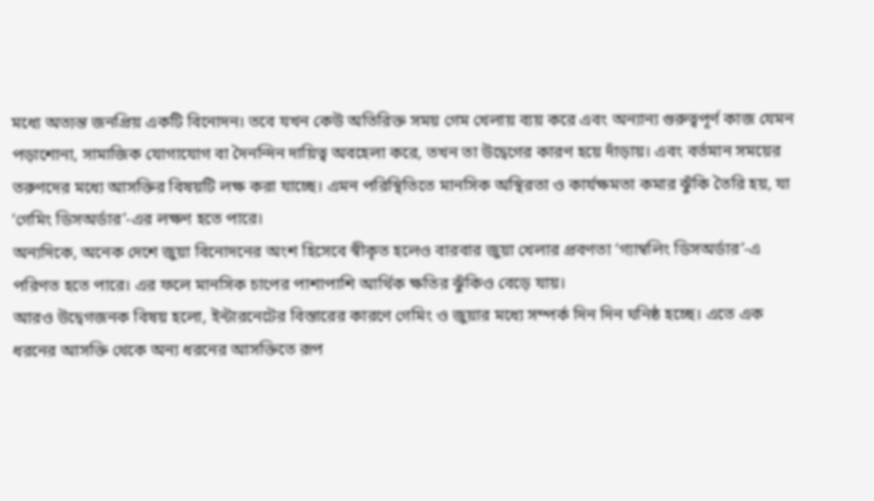মধ্যে অত্যন্ত জনপ্রিয় একটি বিনোদন। তবে যখন কেউ অতিরিক্ত সময় গেম খেলায় ব্যয় করে এবং অন্যান্য গুরুত্বপূর্ণ কাজ যেমন পড়াশোনা, সামাজিক যোগাযোগ বা দৈনন্দিন দায়িত্ব অবহেলা করে, তখন তা উদ্বেগের কারণ হয়ে দাঁড়ায়। এবং বর্তমান সময়ের তরুণদের মধ্যে আসক্তির বিষয়টি লক্ষ করা যাচ্ছে। এমন পরিস্থিতিতে মানসিক অস্থিরতা ও কার্যক্ষমতা কমার ঝুঁকি তৈরি হয়, যা ‘গেমিং ডিসঅর্ডার’-এর লক্ষণ হতে পারে।
অন্যদিকে, অনেক দেশে জুয়া বিনোদনের অংশ হিসেবে স্বীকৃত হলেও বারবার জুয়া খেলার প্রবণতা ‘গ্যাম্বলিং ডিসঅর্ডার’-এ পরিণত হতে পারে। এর ফলে মানসিক চাপের পাশাপাশি আর্থিক ক্ষতির ঝুঁকিও বেড়ে যায়।
আরও উদ্বেগজনক বিষয় হলো, ইন্টারনেটের বিস্তারের কারণে গেমিং ও জুয়ার মধ্যে সম্পর্ক দিন দিন ঘনিষ্ঠ হচ্ছে। এতে এক ধরনের আসক্তি থেকে অন্য ধরনের আসক্তিতে রূপ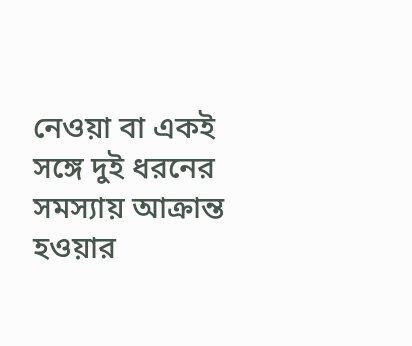নেওয়া বা একই সঙ্গে দুই ধরনের সমস্যায় আক্রান্ত হওয়ার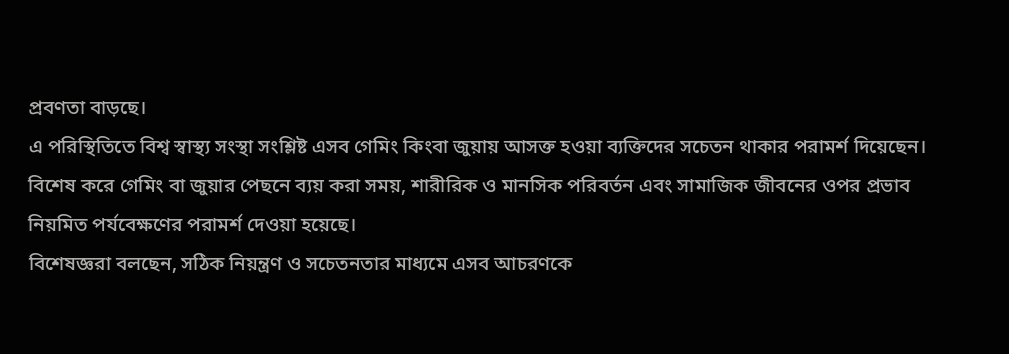প্রবণতা বাড়ছে।
এ পরিস্থিতিতে বিশ্ব স্বাস্থ্য সংস্থা সংশ্লিষ্ট এসব গেমিং কিংবা জুয়ায় আসক্ত হওয়া ব্যক্তিদের সচেতন থাকার পরামর্শ দিয়েছেন। বিশেষ করে গেমিং বা জুয়ার পেছনে ব্যয় করা সময়, শারীরিক ও মানসিক পরিবর্তন এবং সামাজিক জীবনের ওপর প্রভাব নিয়মিত পর্যবেক্ষণের পরামর্শ দেওয়া হয়েছে।
বিশেষজ্ঞরা বলছেন, সঠিক নিয়ন্ত্রণ ও সচেতনতার মাধ্যমে এসব আচরণকে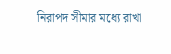নিরাপদ সীমার মধ্যে রাখা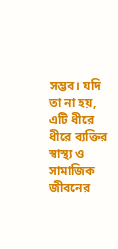সম্ভব। যদি তা না হয়, এটি ধীরে ধীরে ব্যক্তির স্বাস্থ্য ও সামাজিক জীবনের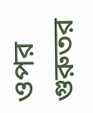ওপর গুরুতর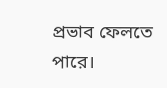প্রভাব ফেলতে পারে।